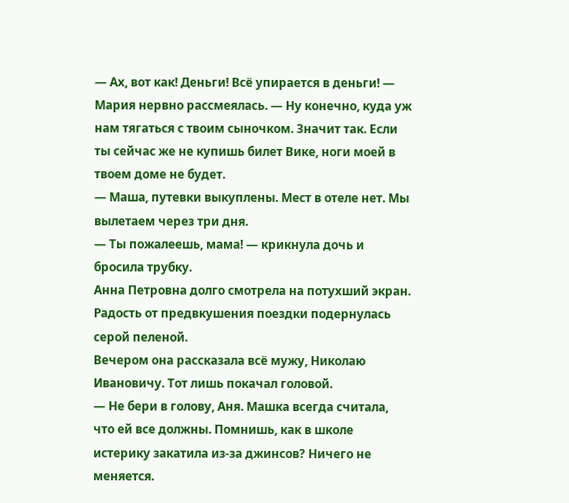— Ах, вот как! Деньги! Всё упирается в деньги! — Мария нервно рассмеялась. — Ну конечно, куда уж нам тягаться с твоим сыночком. Значит так. Если ты сейчас же не купишь билет Вике, ноги моей в твоем доме не будет.
— Маша, путевки выкуплены. Мест в отеле нет. Мы вылетаем через три дня.
— Ты пожалеешь, мама! — крикнула дочь и бросила трубку.
Анна Петровна долго смотрела на потухший экран. Радость от предвкушения поездки подернулась серой пеленой.
Вечером она рассказала всё мужу, Николаю Ивановичу. Тот лишь покачал головой.
— Не бери в голову, Аня. Машка всегда считала, что ей все должны. Помнишь, как в школе истерику закатила из-за джинсов? Ничего не меняется.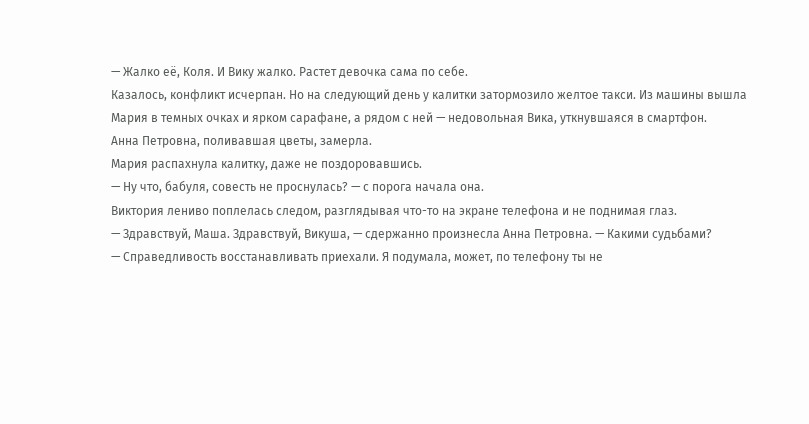— Жалко её, Коля. И Вику жалко. Растет девочка сама по себе.
Казалось, конфликт исчерпан. Но на следующий день у калитки затормозило желтое такси. Из машины вышла Мария в темных очках и ярком сарафане, а рядом с ней — недовольная Вика, уткнувшаяся в смартфон.
Анна Петровна, поливавшая цветы, замерла.
Мария распахнула калитку, даже не поздоровавшись.
— Ну что, бабуля, совесть не проснулась? — с порога начала она.
Виктория лениво поплелась следом, разглядывая что-то на экране телефона и не поднимая глаз.
— Здравствуй, Маша. Здравствуй, Викуша, — сдержанно произнесла Анна Петровна. — Какими судьбами?
— Справедливость восстанавливать приехали. Я подумала, может, по телефону ты не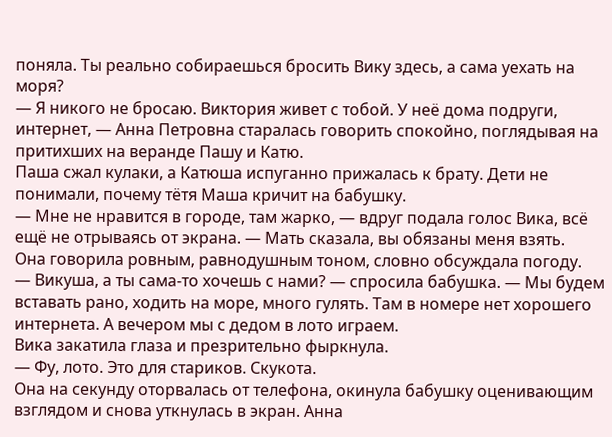поняла. Ты реально собираешься бросить Вику здесь, а сама уехать на моря?
— Я никого не бросаю. Виктория живет с тобой. У неё дома подруги, интернет, — Анна Петровна старалась говорить спокойно, поглядывая на притихших на веранде Пашу и Катю.
Паша сжал кулаки, а Катюша испуганно прижалась к брату. Дети не понимали, почему тётя Маша кричит на бабушку.
— Мне не нравится в городе, там жарко, — вдруг подала голос Вика, всё ещё не отрываясь от экрана. — Мать сказала, вы обязаны меня взять.
Она говорила ровным, равнодушным тоном, словно обсуждала погоду.
— Викуша, а ты сама-то хочешь с нами? — спросила бабушка. — Мы будем вставать рано, ходить на море, много гулять. Там в номере нет хорошего интернета. А вечером мы с дедом в лото играем.
Вика закатила глаза и презрительно фыркнула.
— Фу, лото. Это для стариков. Скукота.
Она на секунду оторвалась от телефона, окинула бабушку оценивающим взглядом и снова уткнулась в экран. Анна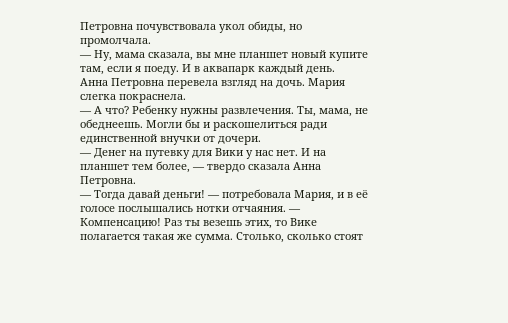Петровна почувствовала укол обиды, но промолчала.
— Ну, мама сказала, вы мне планшет новый купите там, если я поеду. И в аквапарк каждый день.
Анна Петровна перевела взгляд на дочь. Мария слегка покраснела.
— А что? Ребенку нужны развлечения. Ты, мама, не обеднеешь. Могли бы и раскошелиться ради единственной внучки от дочери.
— Денег на путевку для Вики у нас нет. И на планшет тем более, — твердо сказала Анна Петровна.
— Тогда давай деньги! — потребовала Мария, и в её голосе послышались нотки отчаяния. — Компенсацию! Раз ты везешь этих, то Вике полагается такая же сумма. Столько, сколько стоят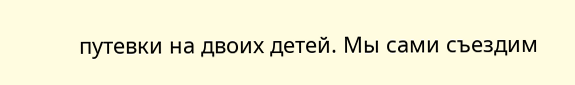путевки на двоих детей. Мы сами съездим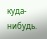куда-нибудь.